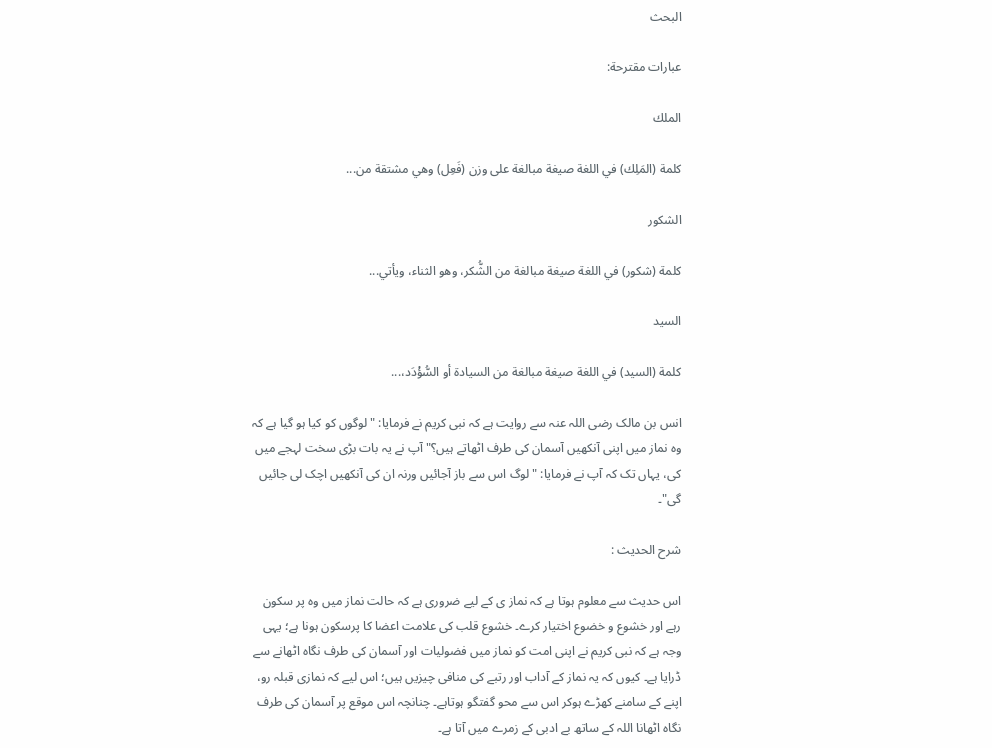البحث

عبارات مقترحة:

الملك

كلمة (المَلِك) في اللغة صيغة مبالغة على وزن (فَعِل) وهي مشتقة من...

الشكور

كلمة (شكور) في اللغة صيغة مبالغة من الشُّكر، وهو الثناء، ويأتي...

السيد

كلمة (السيد) في اللغة صيغة مبالغة من السيادة أو السُّؤْدَد،...

انس بن مالک رضی اللہ عنہ سے روایت ہے کہ نبی کریم نے فرمایا: "لوگوں کو کیا ہو گیا ہے کہ وہ نماز میں اپنی آنکھیں آسمان کی طرف اٹھاتے ہیں؟" آپ نے یہ بات بڑی سخت لہجے میں کی، یہاں تک کہ آپ نے فرمایا: "لوگ اس سے باز آجائیں ورنہ ان کی آنکھیں اچک لی جائیں گی"۔

شرح الحديث :

اس حدیث سے معلوم ہوتا ہے کہ نماز ی کے لیے ضروری ہے کہ حالت نماز میں وہ پر سکون رہے اور خشوع و خضوع اختیار کرے۔ خشوع قلب کی علامت اعضا کا پرسکون ہونا ہے؛ یہی وجہ ہے کہ نبی کریم نے اپنی امت کو نماز میں فضولیات اور آسمان کی طرف نگاہ اٹھانے سے ڈرایا ہے۔ کیوں کہ یہ نماز کے آداب اور رتبے کی منافی چیزيں ہیں؛ اس لیے کہ نمازی قبلہ رو، اپنے کے سامنے کھڑے ہوکر اس سے محو گفتگو ہوتاہے۔ چنانچہ اس موقع پر آسمان کی طرف نگاہ اٹھانا اللہ کے ساتھ بے ادبی کے زمرے میں آتا ہے۔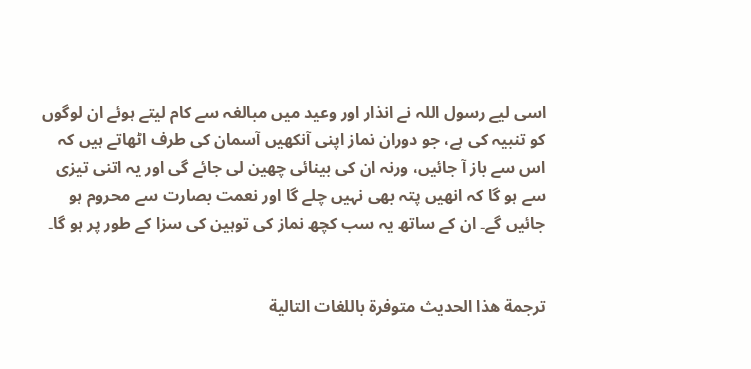اسی لیے رسول اللہ نے انذار اور وعید میں مبالغہ سے کام لیتے ہوئے ان لوگوں کو تنبیہ کی ہے، جو دوران نماز اپنی آنکھیں آسمان کی طرف اٹھاتے ہیں کہ اس سے باز آ جائیں، ورنہ ان کی بینائی چھین لی جائے گی اور یہ اتنی تیزی سے ہو گا کہ انھیں پتہ بھی نہیں چلے گا اور نعمت بصارت سے محروم ہو جائیں گے۔ ان کے ساتھ یہ سب کچھ نماز کی توہین کی سزا کے طور پر ہو گا۔


ترجمة هذا الحديث متوفرة باللغات التالية